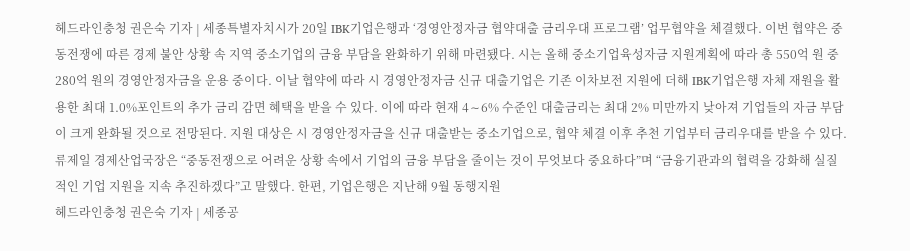헤드라인충청 권은숙 기자 | 세종특별자치시가 20일 IBK기업은행과 ‘경영안정자금 협약대출 금리우대 프로그램’ 업무협약을 체결했다. 이번 협약은 중동전쟁에 따른 경제 불안 상황 속 지역 중소기업의 금융 부담을 완화하기 위해 마련됐다. 시는 올해 중소기업육성자금 지원계획에 따라 총 550억 원 중 280억 원의 경영안정자금을 운용 중이다. 이날 협약에 따라 시 경영안정자금 신규 대출기업은 기존 이차보전 지원에 더해 IBK기업은행 자체 재원을 활용한 최대 1.0%포인트의 추가 금리 감면 혜택을 받을 수 있다. 이에 따라 현재 4∼6% 수준인 대출금리는 최대 2% 미만까지 낮아져 기업들의 자금 부담이 크게 완화될 것으로 전망된다. 지원 대상은 시 경영안정자금을 신규 대출받는 중소기업으로, 협약 체결 이후 추천 기업부터 금리우대를 받을 수 있다. 류제일 경제산업국장은 “중동전쟁으로 어려운 상황 속에서 기업의 금융 부담을 줄이는 것이 무엇보다 중요하다”며 “금융기관과의 협력을 강화해 실질적인 기업 지원을 지속 추진하겠다”고 말했다. 한편, 기업은행은 지난해 9월 동행지원
헤드라인충청 권은숙 기자 | 세종공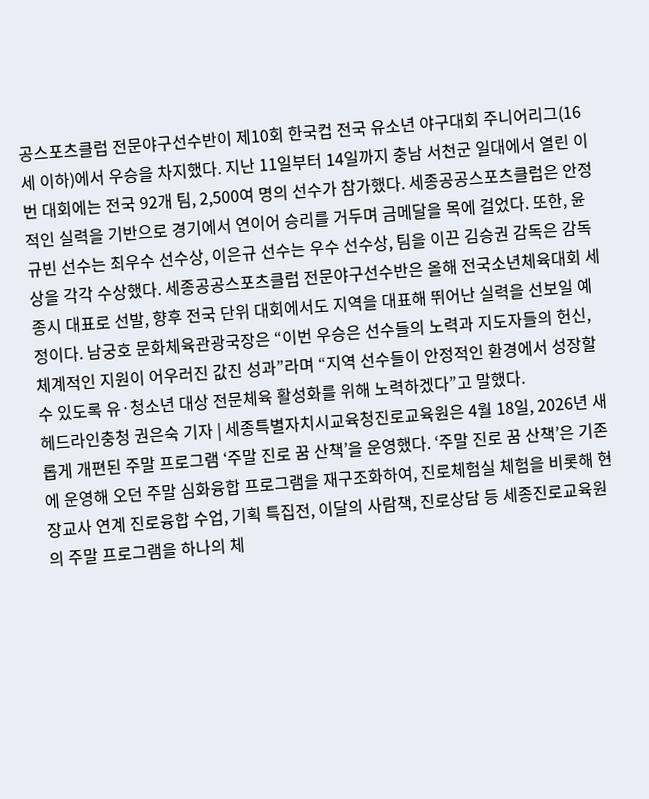공스포츠클럽 전문야구선수반이 제10회 한국컵 전국 유소년 야구대회 주니어리그(16세 이하)에서 우승을 차지했다. 지난 11일부터 14일까지 충남 서천군 일대에서 열린 이번 대회에는 전국 92개 팀, 2,500여 명의 선수가 참가했다. 세종공공스포츠클럽은 안정적인 실력을 기반으로 경기에서 연이어 승리를 거두며 금메달을 목에 걸었다. 또한, 윤규빈 선수는 최우수 선수상, 이은규 선수는 우수 선수상, 팀을 이끈 김승권 감독은 감독상을 각각 수상했다. 세종공공스포츠클럽 전문야구선수반은 올해 전국소년체육대회 세종시 대표로 선발, 향후 전국 단위 대회에서도 지역을 대표해 뛰어난 실력을 선보일 예정이다. 남궁호 문화체육관광국장은 “이번 우승은 선수들의 노력과 지도자들의 헌신, 체계적인 지원이 어우러진 값진 성과”라며 “지역 선수들이 안정적인 환경에서 성장할 수 있도록 유·청소년 대상 전문체육 활성화를 위해 노력하겠다”고 말했다.
헤드라인충청 권은숙 기자 | 세종특별자치시교육청진로교육원은 4월 18일, 2026년 새롭게 개편된 주말 프로그램 ‘주말 진로 꿈 산책’을 운영했다. ‘주말 진로 꿈 산책’은 기존에 운영해 오던 주말 심화융합 프로그램을 재구조화하여, 진로체험실 체험을 비롯해 현장교사 연계 진로융합 수업, 기획 특집전, 이달의 사람책, 진로상담 등 세종진로교육원의 주말 프로그램을 하나의 체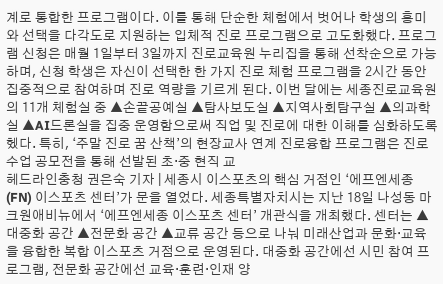계로 통합한 프로그램이다. 이를 통해 단순한 체험에서 벗어나 학생의 흥미와 선택을 다각도로 지원하는 입체적 진로 프로그램으로 고도화했다. 프로그램 신청은 매월 1일부터 3일까지 진로교육원 누리집을 통해 선착순으로 가능하며, 신청 학생은 자신이 선택한 한 가지 진로 체험 프로그램을 2시간 동안 집중적으로 참여하며 진로 역량을 기르게 된다. 이번 달에는 세종진로교육원의 11개 체험실 중 ▲손끝공예실 ▲탐사보도실 ▲지역사회탐구실 ▲의과학실 ▲AI드론실을 집중 운영함으로써 직업 및 진로에 대한 이해를 심화하도록 헸다. 특히, ‘주말 진로 꿈 산책’의 현장교사 연계 진로융합 프로그램은 진로수업 공모전을 통해 선발된 초·중 현직 교
헤드라인충청 권은숙 기자 | 세종시 이스포츠의 핵심 거점인 ‘에프엔세종(FN) 이스포츠 센터’가 문을 열었다. 세종특별자치시는 지난 18일 나성동 마크원애비뉴에서 ‘에프엔세종 이스포츠 센터’ 개관식을 개최했다. 센터는 ▲대중화 공간 ▲전문화 공간 ▲교류 공간 등으로 나눠 미래산업과 문화·교육을 융합한 복합 이스포츠 거점으로 운영된다. 대중화 공간에선 시민 참여 프로그램, 전문화 공간에선 교육·훈련·인재 양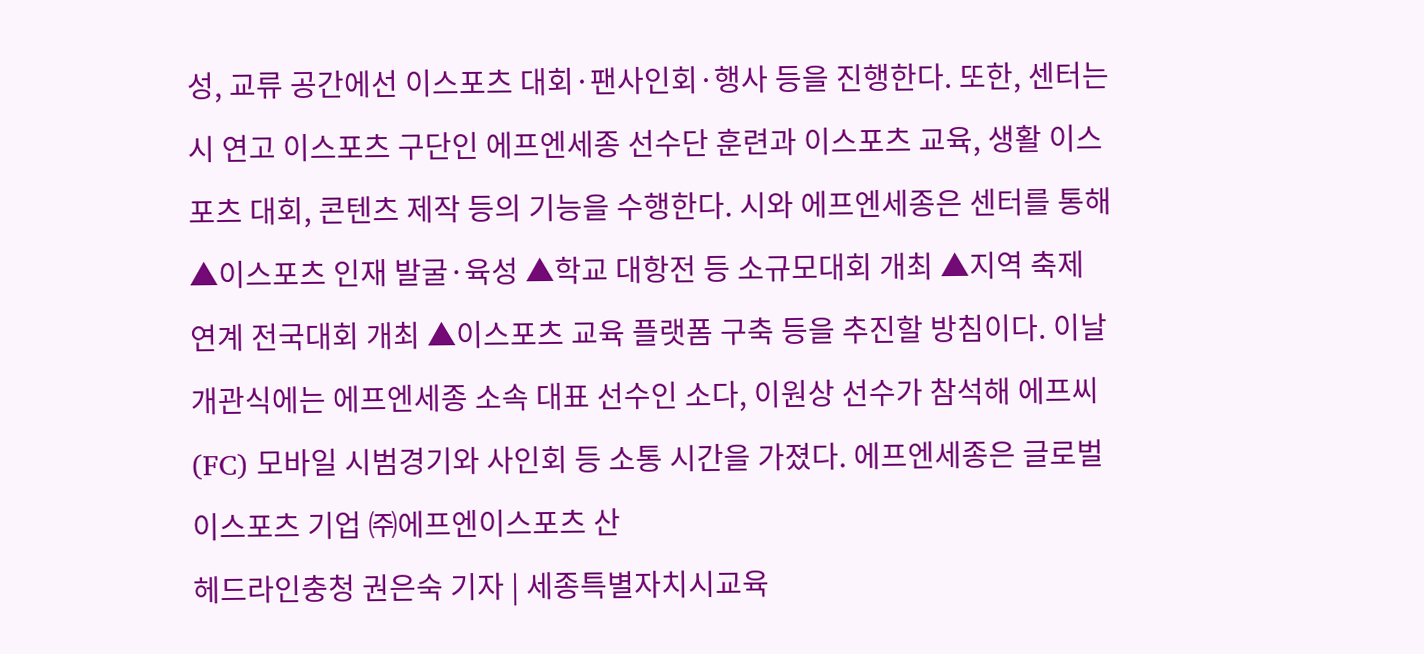성, 교류 공간에선 이스포츠 대회·팬사인회·행사 등을 진행한다. 또한, 센터는 시 연고 이스포츠 구단인 에프엔세종 선수단 훈련과 이스포츠 교육, 생활 이스포츠 대회, 콘텐츠 제작 등의 기능을 수행한다. 시와 에프엔세종은 센터를 통해 ▲이스포츠 인재 발굴·육성 ▲학교 대항전 등 소규모대회 개최 ▲지역 축제 연계 전국대회 개최 ▲이스포츠 교육 플랫폼 구축 등을 추진할 방침이다. 이날 개관식에는 에프엔세종 소속 대표 선수인 소다, 이원상 선수가 참석해 에프씨(FC) 모바일 시범경기와 사인회 등 소통 시간을 가졌다. 에프엔세종은 글로벌 이스포츠 기업 ㈜에프엔이스포츠 산
헤드라인충청 권은숙 기자 | 세종특별자치시교육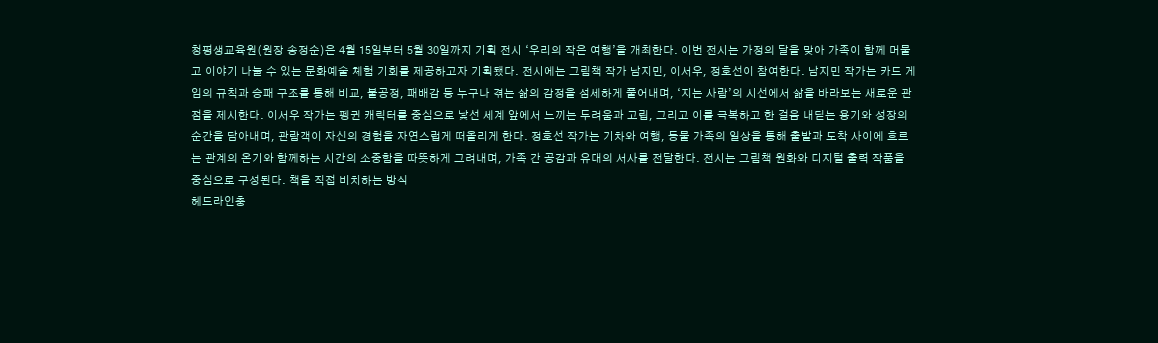청평생교육원(원장 송정순)은 4월 15일부터 5월 30일까지 기획 전시 ‘우리의 작은 여행’을 개최한다. 이번 전시는 가정의 달을 맞아 가족이 함께 머물고 이야기 나눌 수 있는 문화예술 체험 기회를 제공하고자 기획됐다. 전시에는 그림책 작가 남지민, 이서우, 정호선이 참여한다. 남지민 작가는 카드 게임의 규칙과 승패 구조를 통해 비교, 불공정, 패배감 등 누구나 겪는 삶의 감정을 섬세하게 풀어내며, ‘지는 사람’의 시선에서 삶을 바라보는 새로운 관점을 제시한다. 이서우 작가는 펭귄 캐릭터를 중심으로 낯선 세계 앞에서 느끼는 두려움과 고립, 그리고 이를 극복하고 한 걸음 내딛는 용기와 성장의 순간을 담아내며, 관람객이 자신의 경험을 자연스럽게 떠올리게 한다. 정호선 작가는 기차와 여행, 동물 가족의 일상을 통해 출발과 도착 사이에 흐르는 관계의 온기와 함께하는 시간의 소중함을 따뜻하게 그려내며, 가족 간 공감과 유대의 서사를 전달한다. 전시는 그림책 원화와 디지털 출력 작품을 중심으로 구성된다. 책을 직접 비치하는 방식
헤드라인충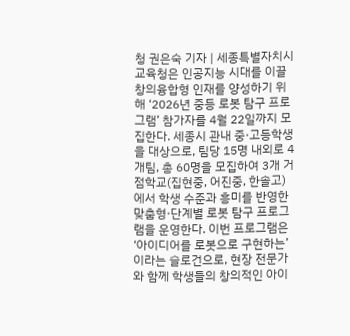청 권은숙 기자 | 세종특별자치시교육청은 인공지능 시대를 이끌 창의융합형 인재를 양성하기 위해 ‘2026년 중등 로봇 탐구 프로그램’ 참가자를 4월 22일까지 모집한다. 세종시 관내 중·고등학생을 대상으로, 팀당 15명 내외로 4개팀, 총 60명을 모집하여 3개 거점학교(집현중, 어진중, 한솔고)에서 학생 수준과 흥미를 반영한 맞춤형·단계별 로봇 탐구 프로그램을 운영한다. 이번 프로그램은 ‘아이디어를 로봇으로 구현하는’이라는 슬로건으로, 현장 전문가와 함께 학생들의 창의적인 아이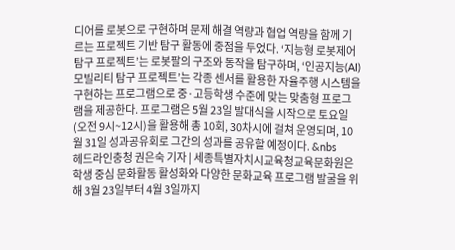디어를 로봇으로 구현하며 문제 해결 역량과 협업 역량을 함께 기르는 프로젝트 기반 탐구 활동에 중점을 두었다. ‘지능형 로봇제어 탐구 프로젝트’는 로봇팔의 구조와 동작을 탐구하며, ‘인공지능(AI) 모빌리티 탐구 프로젝트’는 각종 센서를 활용한 자율주행 시스템을 구현하는 프로그램으로 중·고등학생 수준에 맞는 맞춤형 프로그램을 제공한다. 프로그램은 5월 23일 발대식을 시작으로 토요일(오전 9시~12시)을 활용해 총 10회, 30차시에 걸쳐 운영되며, 10월 31일 성과공유회로 그간의 성과를 공유할 예정이다. &nbs
헤드라인충청 권은숙 기자 | 세종특별자치시교육청교육문화원은 학생 중심 문화활동 활성화와 다양한 문화교육 프로그램 발굴을 위해 3월 23일부터 4월 3일까지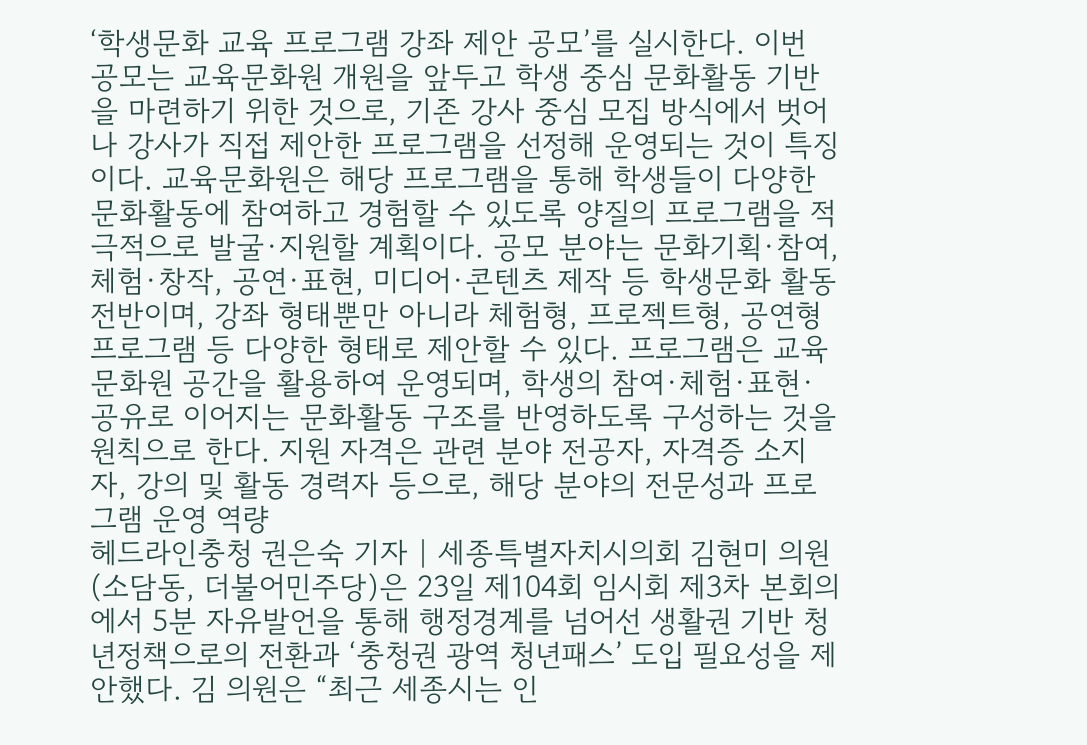‘학생문화 교육 프로그램 강좌 제안 공모’를 실시한다. 이번 공모는 교육문화원 개원을 앞두고 학생 중심 문화활동 기반을 마련하기 위한 것으로, 기존 강사 중심 모집 방식에서 벗어나 강사가 직접 제안한 프로그램을 선정해 운영되는 것이 특징이다. 교육문화원은 해당 프로그램을 통해 학생들이 다양한 문화활동에 참여하고 경험할 수 있도록 양질의 프로그램을 적극적으로 발굴·지원할 계획이다. 공모 분야는 문화기획·참여, 체험·창작, 공연·표현, 미디어·콘텐츠 제작 등 학생문화 활동 전반이며, 강좌 형태뿐만 아니라 체험형, 프로젝트형, 공연형 프로그램 등 다양한 형태로 제안할 수 있다. 프로그램은 교육문화원 공간을 활용하여 운영되며, 학생의 참여·체험·표현·공유로 이어지는 문화활동 구조를 반영하도록 구성하는 것을 원칙으로 한다. 지원 자격은 관련 분야 전공자, 자격증 소지자, 강의 및 활동 경력자 등으로, 해당 분야의 전문성과 프로그램 운영 역량
헤드라인충청 권은숙 기자 | 세종특별자치시의회 김현미 의원(소담동, 더불어민주당)은 23일 제104회 임시회 제3차 본회의에서 5분 자유발언을 통해 행정경계를 넘어선 생활권 기반 청년정책으로의 전환과 ‘충청권 광역 청년패스’ 도입 필요성을 제안했다. 김 의원은 “최근 세종시는 인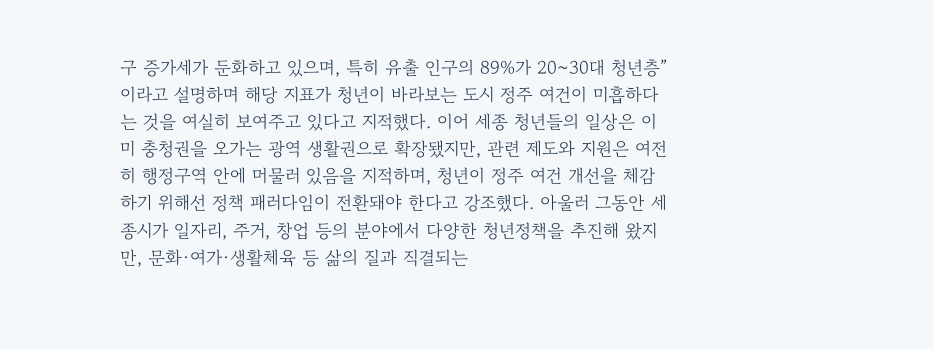구 증가세가 둔화하고 있으며, 특히 유출 인구의 89%가 20~30대 청년층”이라고 설명하며 해당 지표가 청년이 바라보는 도시 정주 여건이 미흡하다는 것을 여실히 보여주고 있다고 지적했다. 이어 세종 청년들의 일상은 이미 충청권을 오가는 광역 생활권으로 확장됐지만, 관련 제도와 지원은 여전히 행정구역 안에 머물러 있음을 지적하며, 청년이 정주 여건 개선을 체감하기 위해선 정책 패러다임이 전환돼야 한다고 강조했다. 아울러 그동안 세종시가 일자리, 주거, 창업 등의 분야에서 다양한 청년정책을 추진해 왔지만, 문화·여가·생활체육 등 삶의 질과 직결되는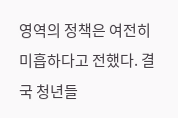영역의 정책은 여전히 미흡하다고 전했다. 결국 청년들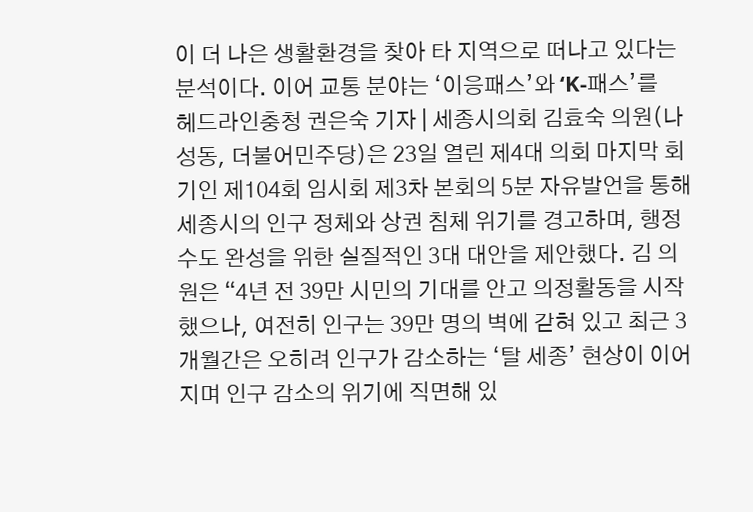이 더 나은 생활환경을 찾아 타 지역으로 떠나고 있다는 분석이다. 이어 교통 분야는 ‘이응패스’와 ‘K-패스’를
헤드라인충청 권은숙 기자 | 세종시의회 김효숙 의원(나성동, 더불어민주당)은 23일 열린 제4대 의회 마지막 회기인 제104회 임시회 제3차 본회의 5분 자유발언을 통해 세종시의 인구 정체와 상권 침체 위기를 경고하며, 행정수도 완성을 위한 실질적인 3대 대안을 제안했다. 김 의원은 “4년 전 39만 시민의 기대를 안고 의정활동을 시작했으나, 여전히 인구는 39만 명의 벽에 갇혀 있고 최근 3개월간은 오히려 인구가 감소하는 ‘탈 세종’ 현상이 이어지며 인구 감소의 위기에 직면해 있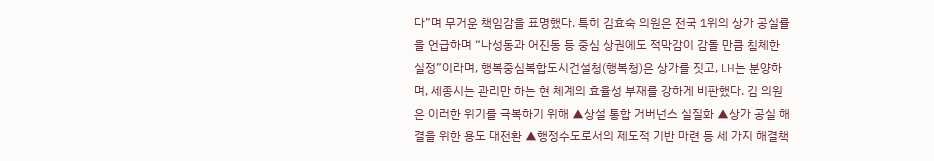다”며 무거운 책임감을 표명했다. 특히 김효숙 의원은 전국 1위의 상가 공실률을 언급하며 “나성동과 어진동 등 중심 상권에도 적막감이 감돌 만큼 침체한 실정”이라며, 행복중심복합도시건설청(행복청)은 상가를 짓고, LH는 분양하며, 세종시는 관리만 하는 현 체계의 효율성 부재를 강하게 비판했다. 김 의원은 이러한 위기를 극복하기 위해 ▲상설 통합 거버넌스 실질화 ▲상가 공실 해결을 위한 용도 대전환 ▲행정수도로서의 제도적 기반 마련 등 세 가지 해결책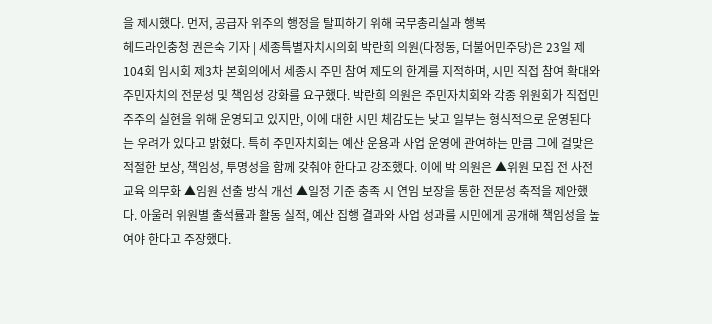을 제시했다. 먼저, 공급자 위주의 행정을 탈피하기 위해 국무총리실과 행복
헤드라인충청 권은숙 기자 | 세종특별자치시의회 박란희 의원(다정동, 더불어민주당)은 23일 제104회 임시회 제3차 본회의에서 세종시 주민 참여 제도의 한계를 지적하며, 시민 직접 참여 확대와 주민자치의 전문성 및 책임성 강화를 요구했다. 박란희 의원은 주민자치회와 각종 위원회가 직접민주주의 실현을 위해 운영되고 있지만, 이에 대한 시민 체감도는 낮고 일부는 형식적으로 운영된다는 우려가 있다고 밝혔다. 특히 주민자치회는 예산 운용과 사업 운영에 관여하는 만큼 그에 걸맞은 적절한 보상, 책임성, 투명성을 함께 갖춰야 한다고 강조했다. 이에 박 의원은 ▲위원 모집 전 사전교육 의무화 ▲임원 선출 방식 개선 ▲일정 기준 충족 시 연임 보장을 통한 전문성 축적을 제안했다. 아울러 위원별 출석률과 활동 실적, 예산 집행 결과와 사업 성과를 시민에게 공개해 책임성을 높여야 한다고 주장했다.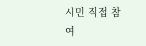시민 직접 참여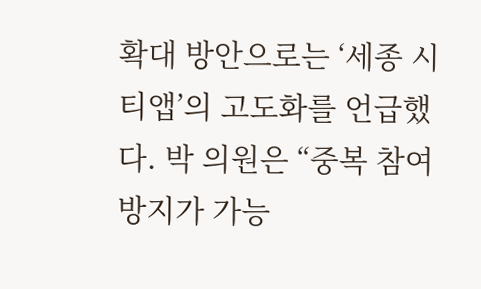확대 방안으로는 ‘세종 시티앱’의 고도화를 언급했다. 박 의원은 “중복 참여 방지가 가능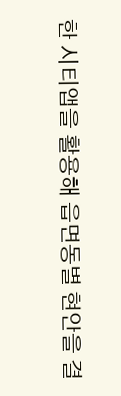한 시티앱을 활용해 읍면동별 현안을 결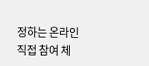정하는 온라인 직접 참여 체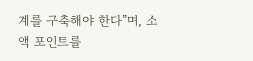계를 구축해야 한다”며, 소액 포인트를